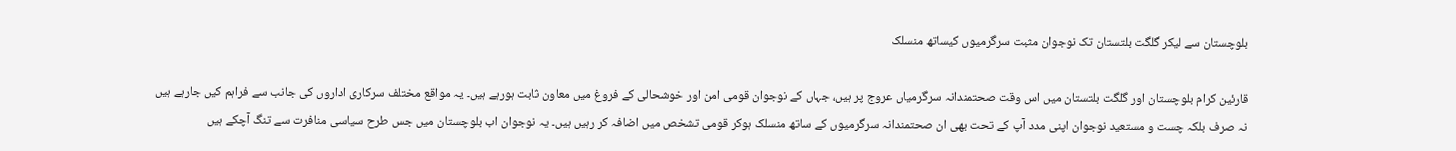بلوچستان سے لیکر گلگت بلتستان تک نوجوان مثبت سرگرمیوں کیساتھ منسلک

قارئین کرام بلوچستان اور گلگت بلتستان میں اس وقت صحتمندانہ سرگرمیاں عروج پر ہیں، جہاں کے نوجوان قومی امن اور خوشحالی کے فروغ میں معاون ثابت ہورہے ہیں۔ یہ مواقع مختلف سرکاری اداروں کی جانب سے فراہم کیں جارہے ہیں نہ صرف بلکہ چست و مستعید نوجوان اپنی مدد آپ کے تحت بھی ان صحتمندانہ سرگرمیوں کے ساتھ منسلک ہوکر قومی تشخص میں اضافہ کر رہیں ہیں۔ یہ نوجوان اب بلوچستان میں جس طرح سیاسی منافرت سے تنگ آچکے ہیں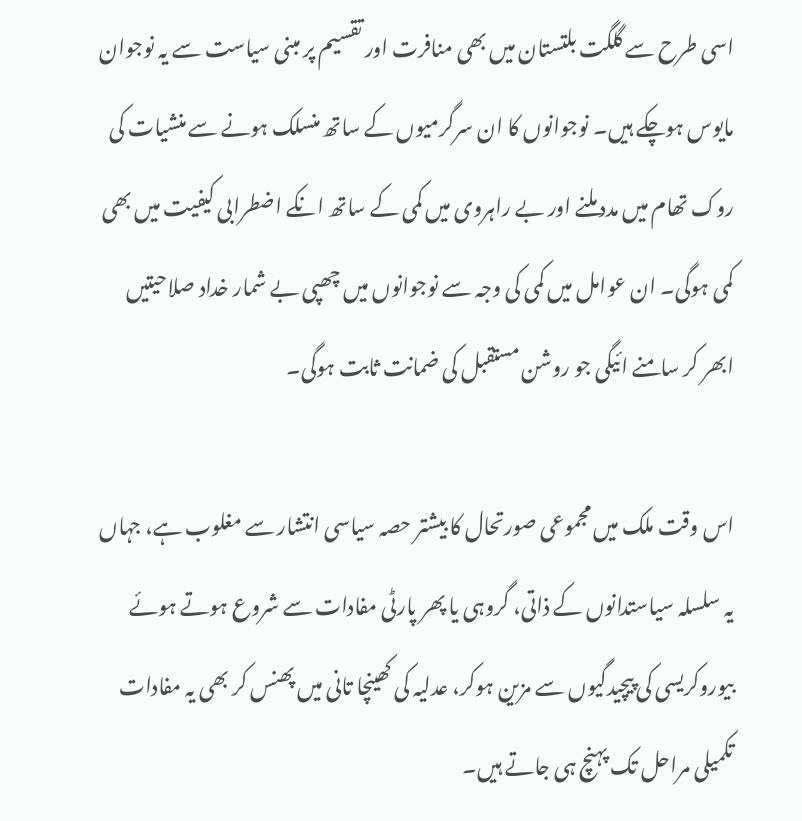اسی طرح سے گلگت بلتستان میں بھی منافرت اور تقسیم پر مبنی سیاست سے یہ نوجوان مایوس ہوچکے ہیں۔ نوجوانوں کا ان سرگرمیوں کے ساتھ منسلک ہونے سے منشیات کی روک تھام میں مدد ملنے اور بے راہروی میں کمی کے ساتھ انکے اضطرابی کیفیت میں بھی کمی ہوگی۔ ان عوامل میں کمی کی وجہ سے نوجوانوں میں چھپی بے شمار خداد صلاحیتیں ابھر کر سامنے ائیگی جو روشن مستقبل کی ضمانت ثابت ہوگی۔

اس وقت ملک میں مجموعی صورتحال کا بیشتر حصہ سیاسی انتشار سے مغلوب ہے، جہاں یہ سلسلہ سیاستدانوں کے ذاتی، گروہی یا پھر پارٹی مفادات سے شروع ہوتے ہوئے بیوروکریسی کی پیچیدگیوں سے مزین ہوکر، عدلیہ کی کھینچا تانی میں پھنس کر بھی یہ مفادات تکمیلی مراحل تک پہنچ ہی جاتے ہیں۔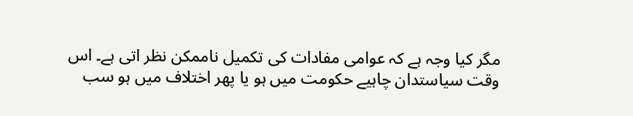مگر کیا وجہ ہے کہ عوامی مفادات کی تکمیل ناممکن نظر اتی ہے۔ اس وقت سیاستدان چاہیے حکومت میں ہو یا پھر اختلاف میں ہو سب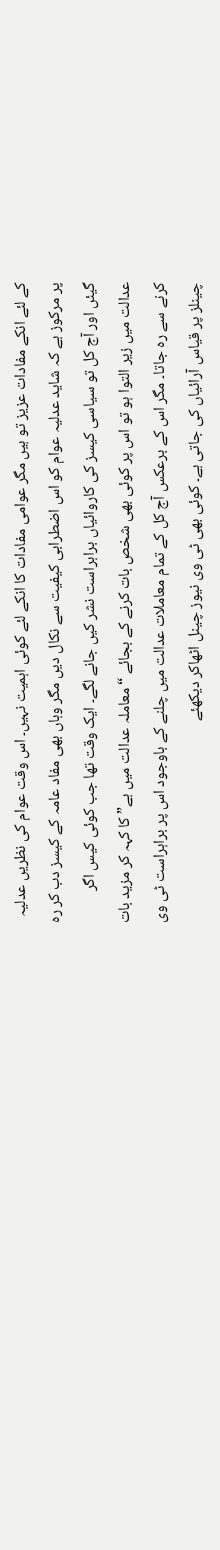کے لئے انکے مفادات عزیز تو ہیں مگر عوامی مفادات کا انکے لئے کوئی اہمیت نہیں۔ اس وقت عوام کی نظریں عدلیہ پر مرکوز ہے کہ شاید عدلیہ عوام کو اس اضطرابی کیفیت سے نکال دیں مگر وہاں بھی مفاد عامہ کے کیسز دب کر رہ گیئں اور آج کل تو سیاسی کیسز کی کاروائیاں براہراست نشر کیں جانے لگے۔ ایک وقت تھا جب کوئی کیس اگر عدالت میں زیر التوا ہو تو اس پر کوئی بھی شخص بات کرنے کے بجائے “معاملہ عدالت میں ہے” کا کہہ کر مزید بات کرنے سے رہ جاتا۔ مگر اس کے برعکس آج کل کے تمام معاملات عدالت میں چلنے کے باوجود اس پر براہراست ٹی وی چینلز پر قیاس آرائیاں کی جاتی ہے۔ کوئی بھی ٹی وی نیوز چینل اٹھاکر دیکھئے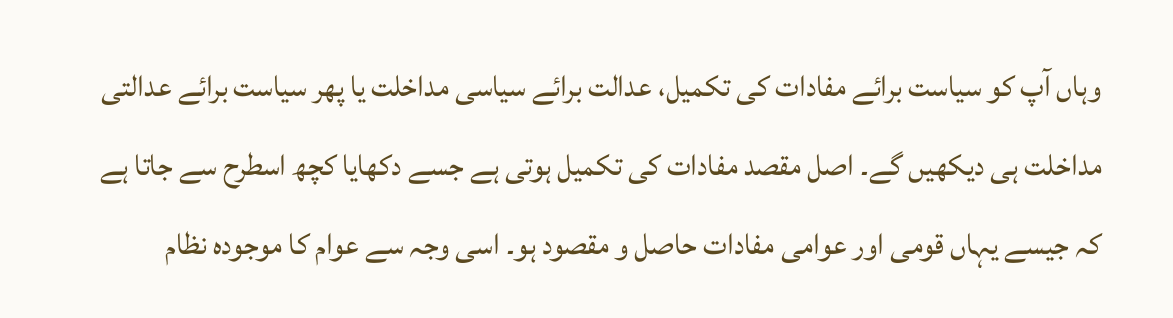وہاں آپ کو سیاست برائے مفادات کی تکمیل، عدالت برائے سیاسی مداخلت یا پھر سیاست برائے عدالتی مداخلت ہی دیکھیں گے۔ اصل مقصد مفادات کی تکمیل ہوتی ہے جسے دکھایا کچھ اسطرح سے جاتا ہے کہ جیسے یہاں قومی اور عوامی مفادات حاصل و مقصود ہو۔ اسی وجہ سے عوام کا موجودہ نظام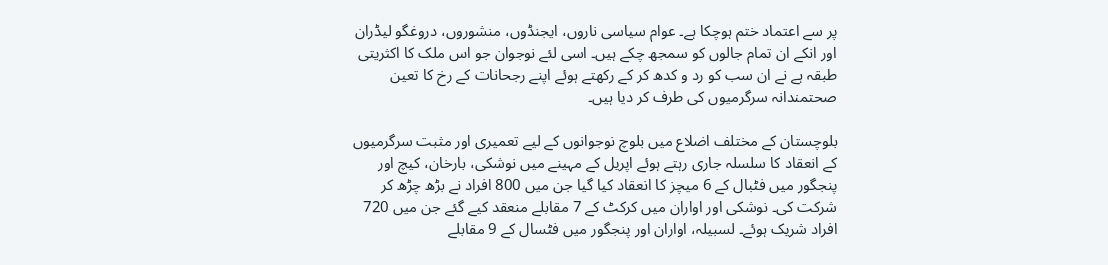پر سے اعتماد ختم ہوچکا ہے۔ عوام سیاسی ناروں، ایجنڈوں، منشوروں، دروغگو لیڈران اور انکے ان تمام جالوں کو سمجھ چکے ہیں۔ اسی لئے نوجوان جو اس ملک کا اکثریتی طبقہ ہے نے ان سب کو رد و کدھ کر کے رکھتے ہوئے اپنے رجحانات کے رخ کا تعین صحتمندانہ سرگرمیوں کی طرف کر دیا ہیں۔

بلوچستان کے مختلف اضلاع میں بلوچ نوجوانوں کے لیے تعمیری اور مثبت سرگرمیوں کے انعقاد کا سلسلہ جاری رہتے ہوئے اپریل کے مہینے میں نوشکی، بارخان، کیچ اور پنجگور میں فٹبال کے 6 میچز کا انعقاد کیا گیا جن میں 800 افراد نے بڑھ چڑھ کر شرکت کی۔ نوشکی اور اواران میں کرکٹ کے 7 مقابلے منعقد کیے گئے جن میں 720 افراد شریک ہوئے۔ لسبیلہ، اواران اور پنجگور میں فٹسال کے 9 مقابلے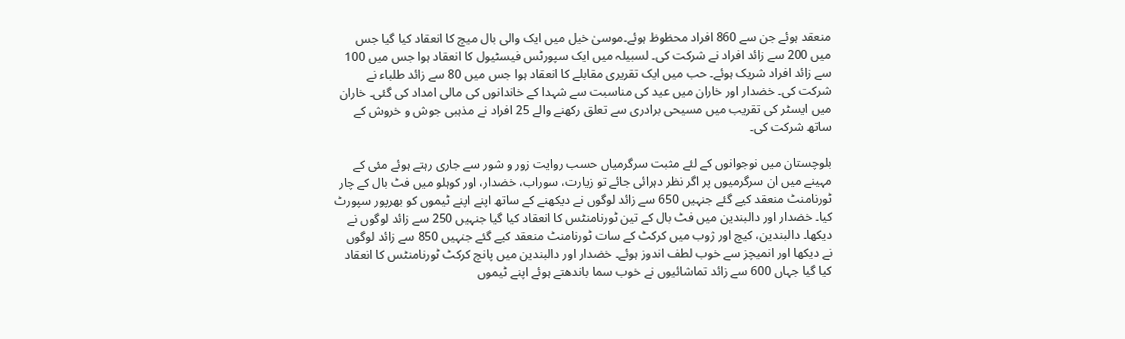منعقد ہوئے جن سے 860 افراد محظوظ ہوئے۔موسیٰ خیل میں ایک والی بال میچ کا انعقاد کیا گیا جس میں 200 سے زائد افراد نے شرکت کی۔ لسبیلہ میں ایک سپورٹس فیسٹیول کا انعقاد ہوا جس میں 100 سے زائد افراد شریک ہوئے۔ حب میں ایک تقریری مقابلے کا انعقاد ہوا جس میں 80 سے زائد طلباء نے شرکت کی۔ خضدار اور خاران میں عید کی مناسبت سے شہدا کے خاندانوں کی مالی امداد کی گئی۔ خاران میں ایسٹر کی تقریب میں مسیحی برادری سے تعلق رکھنے والے 25 افراد نے مذہبی جوش و خروش کے ساتھ شرکت کی۔

بلوچستان میں نوجوانوں کے لئے مثبت سرگرمیاں حسب روایت زور و شور سے جاری رہتے ہوئے مئی کے مہینے میں ان سرگرمیوں پر اگر نظر دہرائی جائے تو زیارت، سوراب، خضدار، اور کوہلو میں فٹ بال کے چار ٹورنامنٹ منعقد کیے گئے جنہیں 650 سے زائد لوگوں نے دیکھنے کے ساتھ اپنے اپنے ٹیموں کو بھرپور سپورٹ کیا۔ خضدار اور دالبندین میں فٹ بال کے تین ٹورنامنٹس کا انعقاد کیا گیا جنہیں 250 سے زائد لوگوں نے دیکھا۔ دالبندین، کیچ اور ژوب میں کرکٹ کے سات ٹورنامنٹ منعقد کیے گئے جنہیں 850 سے زائد لوگوں نے دیکھا اور انمیچز سے خوب لطف اندوز ہوئے۔ خضدار اور دالبندین میں پانچ کرکٹ ٹورنامنٹس کا انعقاد کیا گیا جہاں 600 سے زائد تماشائیوں نے خوب سما باندھتے ہوئے اپنے ٹیموں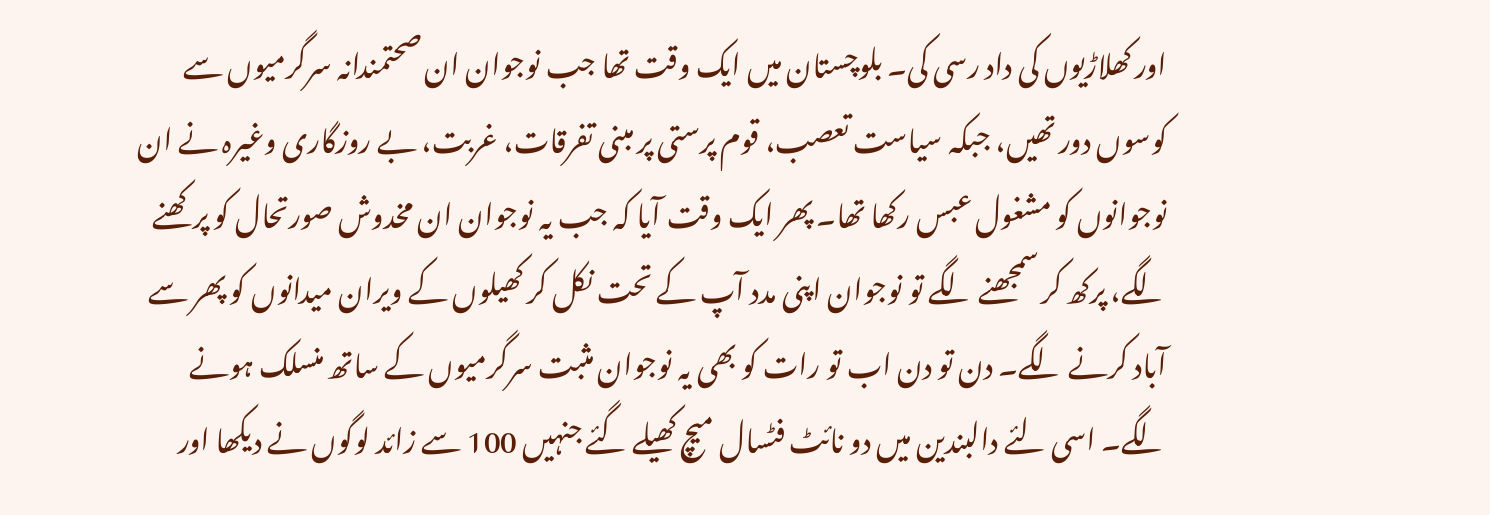اور کھلاڑیوں کی داد رسی کی۔ بلوچستان میں ایک وقت تھا جب نوجوان ان صحتمندانہ سرگرمیوں سے کوسوں دور تھیں، جبکہ سیاست تعصب، قوم پرستی پر مبنی تفرقات، غربت، بے روزگاری وغیرہ نے ان نوجوانوں کو مشغول عبس رکھا تھا۔ پھر ایک وقت آیا کہ جب یہ نوجوان ان مخدوش صورتحال کو پرکھنے لگے، پرکھ کر سمجھنے لگے تو نوجوان اپنی مدد آپ کے تحت نکل کر کھیلوں کے ویران میدانوں کو پھر سے آباد کرنے لگے۔ دن تو دن اب تو رات کو بھی یہ نوجوان مثبت سرگرمیوں کے ساتھ منسلک ہونے لگے۔ اسی لئے دالبندین میں دو نائٹ فٹسال میچ کھیلے گئے جنہیں 100 سے زائد لوگوں نے دیکھا اور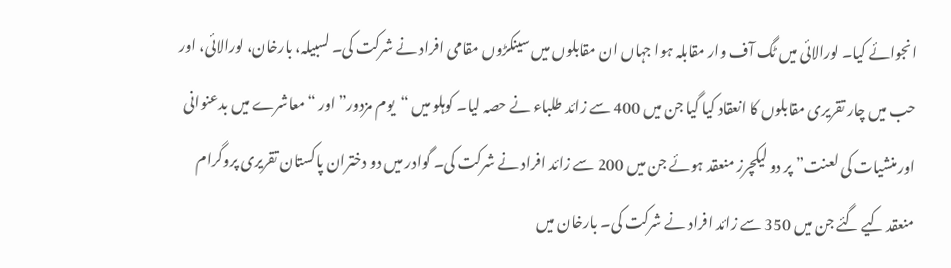انجوائے کیا۔ لورالائی میں ٹگ آف وار مقابلہ ہوا جہاں ان مقابلوں میں سینکڑوں مقامی افراد نے شرکت کی۔ لسبیلہ، بارخان، لورالائی، اور حب میں چار تقریری مقابلوں کا انعقاد کیا گیا جن میں 400 سے زائد طلباء نے حصہ لیا۔ کوہلو میں “یوم مزدور” اور “معاشرے میں بدعنوانی اور منشیات کی لعنت” پر دو لیکچرز منعقد ہوئے جن میں 200 سے زائد افراد نے شرکت کی۔ گوادر میں دو دختران پاکستان تقریری پروگرام منعقد کیے گئے جن میں 350 سے زائد افراد نے شرکت کی۔ بارخان میں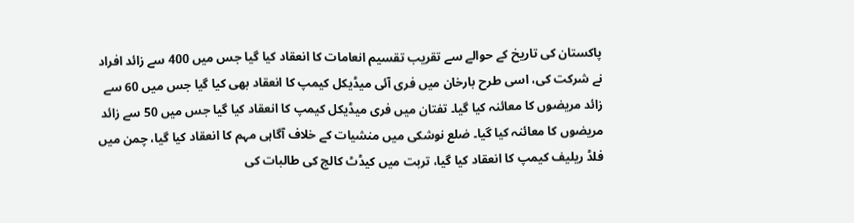پاکستان کی تاریخ کے حوالے سے تقریب تقسیم انعامات کا انعقاد کیا گیا جس میں 400 سے زائد افراد نے شرکت کی، اسی طرح بارخان میں فری آئی میڈیکل کیمپ کا انعقاد بھی کیا گیا جس میں 60 سے زائد مریضوں کا معائنہ کیا گیا۔ تفتان میں فری میڈیکل کیمپ کا انعقاد کیا گیا جس میں 50 سے زائد مریضوں کا معائنہ کیا گیا۔ ضلع نوشکی میں منشیات کے خلاف آگاہی مہم کا انعقاد کیا گیا، چمن میں فلڈ ریلیف کیمپ کا انعقاد کیا گیا، تربت میں کیڈٹ کالج کی طالبات کی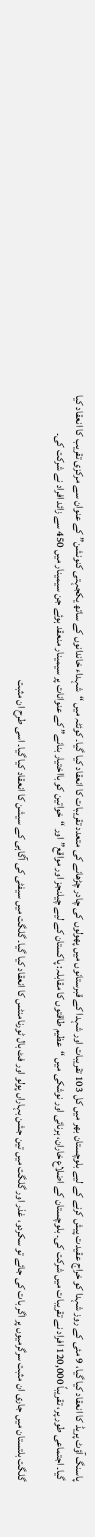پاسنگ آؤٹ پریڈ کا انعقاد کیا گیا، 9 مئی کے روز شہدا کو خراج عقیدت پیش کرنے کے لیے بلوچستان بھر میں کل 103 تقریبات اور شہدا کے قبرستانوں میں پھولوں کی چادر چڑھانے کی متعدد تقریبات کا انعقاد کیا گیا۔ کوئٹہ میں “شہداء خاندانوں کے ساتھ یکجہتی کنونشن” کے عنوان سے مرکزی تقریب کا انعقاد کیا گیا۔ اجتماعی طور پر، تقریباً 120,000 افراد نے تقریبات میں شرکت کی۔ بلوچستان کے اضلاع خاران، ہرنائی اور نوشکی میں “عظیم طاقتوں کا مقابلہ: پاکستان کے لیے چیلنجز اور مواقع” اور “خواتین کو بااختیار بنانے” کے عنوانات پر سیمینار منعقد ہوئے جن سیمینار میں 450 سے زائد افراد نے شرکت کی۔

گلگت بلتستان میں جاری ان مثبت سرگرمیوں پر اگر بات کی جائے تو سکردو، غذر اور گلگت میں تین جشن بہاراں پولو اور فٹ بال ٹورنامنٹس کا انعقاد کیا گیا۔ گلگت میں سیفٹی کی آگاہی کے سیشن کا انعقاد کیا گیا۔ اسی طرح ان مثبت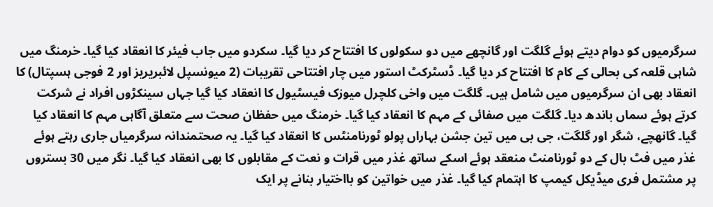سرگرمیوں کو دوام دیتے ہوئے گلگت اور گانچھے میں دو سکولوں کا افتتاح کر دیا گیا۔ سکردو میں جاب فیئر کا انعقاد کیا گیا۔ خرمنگ میں شاہی قلعہ کی بحالی کے کام کا افتتاح کر دیا گیا۔ ڈسٹرکٹ استور میں چار افتتاحی تقریبات (2 میونسپل لائبریریز اور 2 فوجی ہسپتال) کا انعقاد بھی ان سرگرمیوں میں شامل ہیں۔ گلگت میں واخی کلچرل میوزک فیسٹیول کا انعقاد کیا گیا جہاں سینکڑوں افراد نے شرکت کرتے ہوئے سماں باندھ دیا۔ گلگت میں صفائی کے مہم کا انعقاد کیا گیا۔ خرمنگ میں حفظان صحت سے متعلق آگاہی مہم کا انعقاد کیا گیا۔ گانھچے، شگر اور گلگت، جی بی میں تین جشن بہاراں پولو ٹورنامنٹس کا انعقاد کیا گیا۔ یہ صحتمندانہ سرگرمیاں جاری رہتے ہوئے غذر میں فٹ بال کے دو ٹورنامنٹ منعقد ہوئے اسکے ساتھ غذر میں قرات و نعت کے مقابلوں کا بھی انعقاد کیا گیا۔ نگر میں 30 بستروں پر مشتمل فری میڈیکل کیمپ کا اہتمام کیا گیا۔ غذر میں خواتین کو بااختیار بنانے پر ایک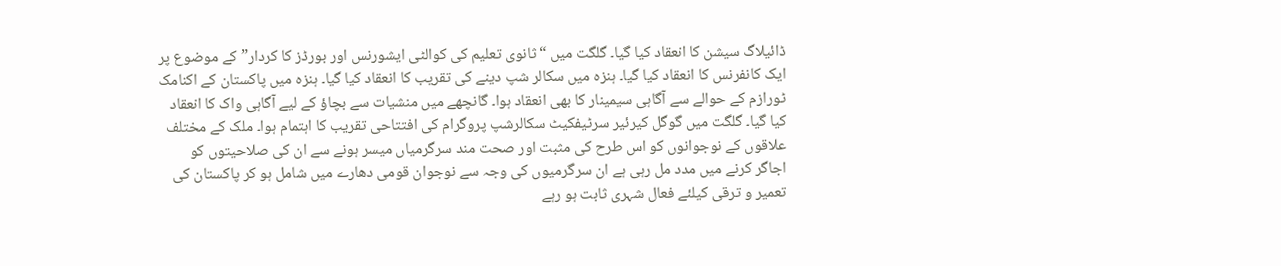ڈائیلاگ سیشن کا انعقاد کیا گیا۔ گلگت میں “ثانوی تعلیم کی کوالٹی ایشورنس اور بورڈز کا کردار” کے موضوع پر ایک کانفرنس کا انعقاد کیا گیا۔ ہنزہ میں سکالر شپ دینے کی تقریب کا انعقاد کیا گیا۔ ہنزہ میں پاکستان کے اکنامک ٹورازم کے حوالے سے آگاہی سیمینار کا بھی انعقاد ہوا۔ گانچھے میں منشیات سے بچاؤ کے لیے آگاہی واک کا انعقاد کیا گیا۔ گلگت میں گوگل کیرئیر سرٹیفکیٹ سکالرشپ پروگرام کی افتتاحی تقریب کا اہتمام ہوا۔ ملک کے مختلف علاقوں کے نوجوانوں کو اس طرح کی مثبت اور صحت مند سرگرمیاں میسر ہونے سے ان کی صلاحیتوں کو اجاگر کرنے میں مدد مل رہی ہے ان سرگرمیوں کی وجہ سے نوجوان قومی دھارے میں شامل ہو کر پاکستان کی تعمیر و ترقی کیلئے فعال شہری ثابت ہو رہے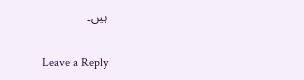ہیں۔

Leave a Reply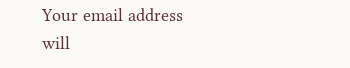Your email address will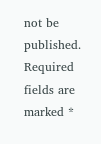not be published. Required fields are marked *